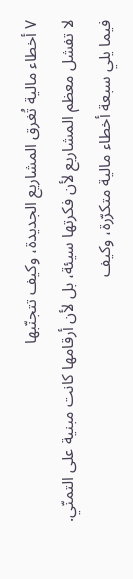٧ أخطاء مالية تُغرق المشاريع الجديدة، وكيف تتجنّبها
لا تفشل معظم المشاريع لأن فكرتها سيئة، بل لأن أرقامها كانت مبنية على التمنّي. فيما يلي سبعة أخطاء مالية متكرّرة، وكيف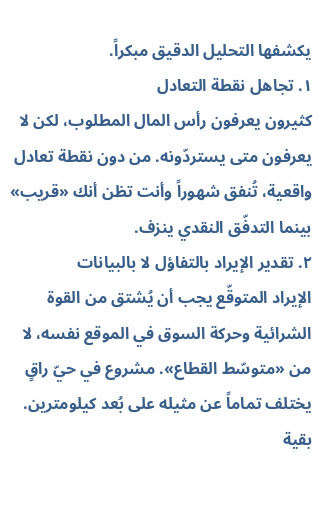يكشفها التحليل الدقيق مبكراً.
١. تجاهل نقطة التعادل
كثيرون يعرفون رأس المال المطلوب، لكن لا يعرفون متى يستردّونه. من دون نقطة تعادل واقعية، تُنفق شهوراً وأنت تظن أنك «قريب» بينما التدفّق النقدي ينزف.
٢. تقدير الإيراد بالتفاؤل لا بالبيانات
الإيراد المتوقّع يجب أن يُشتق من القوة الشرائية وحركة السوق في الموقع نفسه، لا من «متوسّط القطاع». مشروع في حيّ راقٍ يختلف تماماً عن مثيله على بُعد كيلومترين.
بقية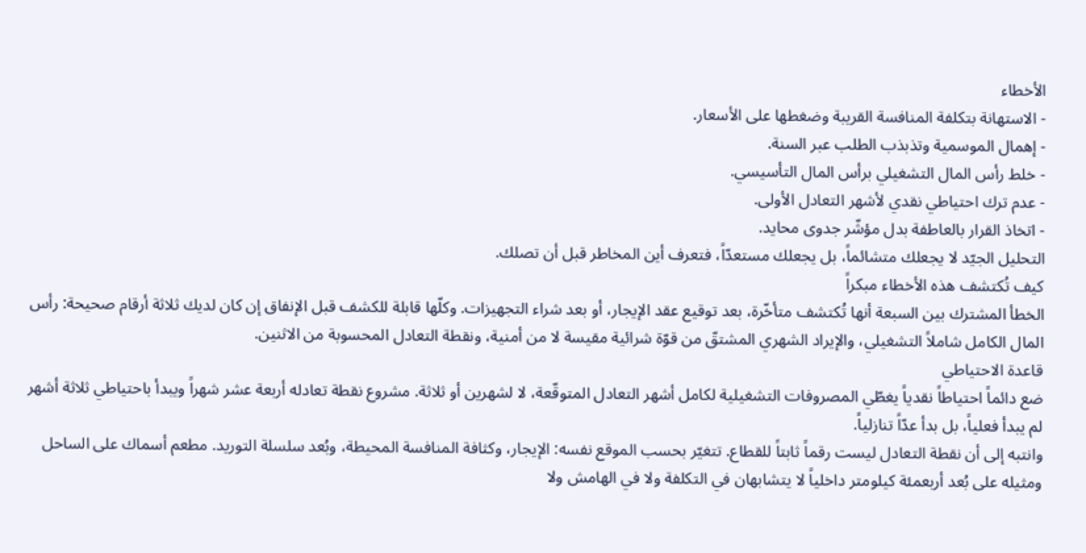الأخطاء
- الاستهانة بتكلفة المنافسة القريبة وضغطها على الأسعار.
- إهمال الموسمية وتذبذب الطلب عبر السنة.
- خلط رأس المال التشغيلي برأس المال التأسيسي.
- عدم ترك احتياطي نقدي لأشهر التعادل الأولى.
- اتخاذ القرار بالعاطفة بدل مؤشّر جدوى محايد.
التحليل الجيّد لا يجعلك متشائماً، بل يجعلك مستعدّاً، فتعرف أين المخاطر قبل أن تصلك.
كيف تُكتشف هذه الأخطاء مبكراً
الخطأ المشترك بين السبعة أنها تُكتشف متأخّرة، بعد توقيع عقد الإيجار، أو بعد شراء التجهيزات. وكلّها قابلة للكشف قبل الإنفاق إن كان لديك ثلاثة أرقام صحيحة: رأس المال الكامل شاملاً التشغيلي، والإيراد الشهري المشتقّ من قوّة شرائية مقيسة لا من أمنية، ونقطة التعادل المحسوبة من الاثنين.
قاعدة الاحتياطي
ضع دائماً احتياطاً نقدياً يغطّي المصروفات التشغيلية لكامل أشهر التعادل المتوقّعة، لا لشهرين أو ثلاثة. مشروع نقطة تعادله أربعة عشر شهراً ويبدأ باحتياطي ثلاثة أشهر لم يبدأ فعلياً، بل بدأ عدّاً تنازلياً.
وانتبه إلى أن نقطة التعادل ليست رقماً ثابتاً للقطاع. تتغيّر بحسب الموقع نفسه: الإيجار، وكثافة المنافسة المحيطة، وبُعد سلسلة التوريد. مطعم أسماك على الساحل ومثيله على بُعد أربعمئة كيلومتر داخلياً لا يتشابهان في التكلفة ولا في الهامش ولا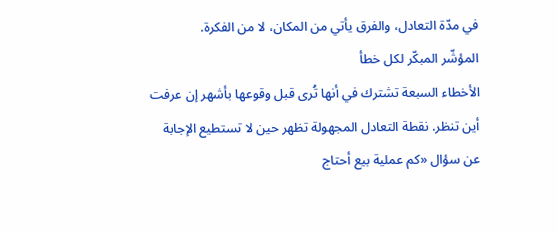في مدّة التعادل، والفرق يأتي من المكان، لا من الفكرة.
المؤشّر المبكّر لكل خطأ
الأخطاء السبعة تشترك في أنها تُرى قبل وقوعها بأشهر إن عرفت أين تنظر. نقطة التعادل المجهولة تظهر حين لا تستطيع الإجابة عن سؤال «كم عملية بيع أحتاج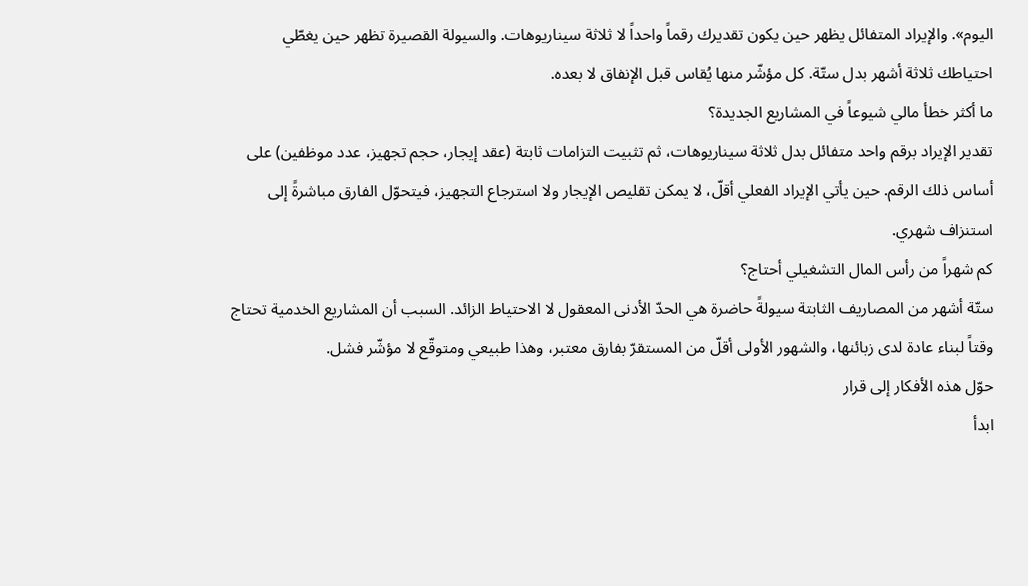اليوم». والإيراد المتفائل يظهر حين يكون تقديرك رقماً واحداً لا ثلاثة سيناريوهات. والسيولة القصيرة تظهر حين يغطّي احتياطك ثلاثة أشهر بدل ستّة. كل مؤشّر منها يُقاس قبل الإنفاق لا بعده.
ما أكثر خطأ مالي شيوعاً في المشاريع الجديدة؟
تقدير الإيراد برقم واحد متفائل بدل ثلاثة سيناريوهات، ثم تثبيت التزامات ثابتة (عقد إيجار، حجم تجهيز، عدد موظفين) على أساس ذلك الرقم. حين يأتي الإيراد الفعلي أقلّ، لا يمكن تقليص الإيجار ولا استرجاع التجهيز، فيتحوّل الفارق مباشرةً إلى استنزاف شهري.
كم شهراً من رأس المال التشغيلي أحتاج؟
ستّة أشهر من المصاريف الثابتة سيولةً حاضرة هي الحدّ الأدنى المعقول لا الاحتياط الزائد. السبب أن المشاريع الخدمية تحتاج وقتاً لبناء عادة لدى زبائنها، والشهور الأولى أقلّ من المستقرّ بفارق معتبر، وهذا طبيعي ومتوقّع لا مؤشّر فشل.
حوّل هذه الأفكار إلى قرار
ابدأ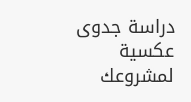دراسة جدوى عكسية لمشروعك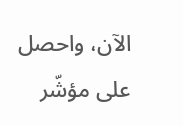الآن، واحصل على مؤشّر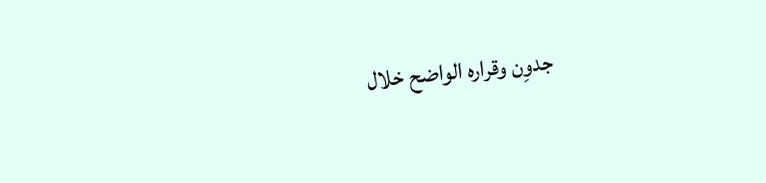جدوِن وقراره الواضح خلال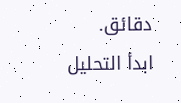دقائق.
ابدأ التحليل